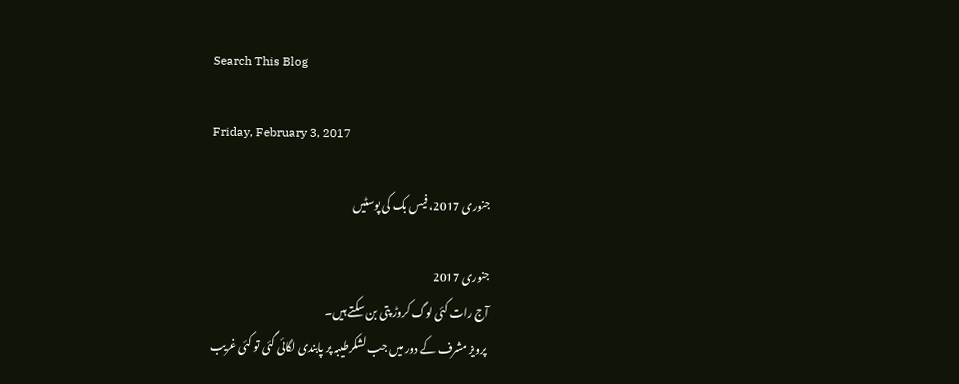Search This Blog

Friday, February 3, 2017

جنوری 2017، فیس بک کی پوسٹیں

جنوری 2017
آج رات کئی لوگ کروڑ پتی بن سکتے ہیں۔
 پرویز مشرف کے دور میں جب لشکرطیبہ پر پابندی لگائی گئی تو کئی غریب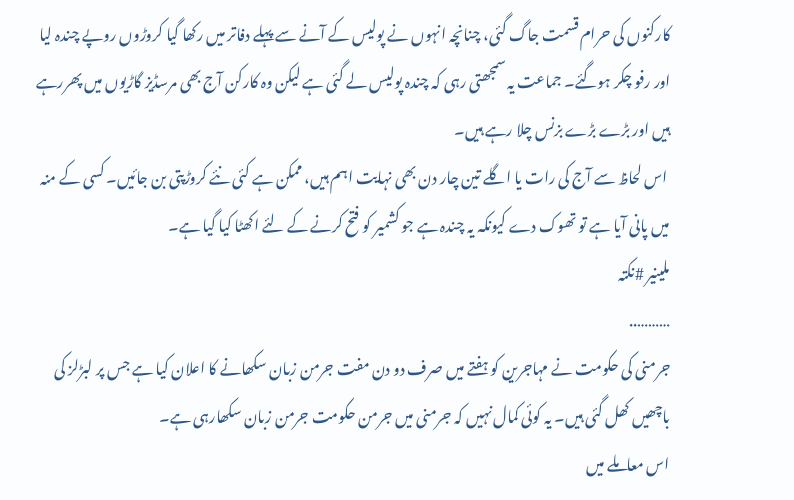کارکنوں کی حرام قسمت جاگ گئی، چنانچہ انہوں نے پولیس کے آنے سے پہلے دفاتر میں رکھا گیا کروڑوں روپے چندہ لیا اور رفو چکر ہوگئے۔ جماعت یہ سمجھتی رہی کہ چندہ پولیس لے گئی ہے لیکن وہ کارکن آج بھی مرسڈیز گاڑیوں میں پھررہے ہیں اور بڑے بڑے بزنس چلا رہے ہیں۔
 اس لحاظ سے آج کی رات یا اگلے تین چار دن بھی نہایت اہم ہیں، ممکن ہے کئی نئے کروڑپتی بن جائیں۔ کسی کے منہ میں پانی آیا ہے تو تھوک دے کیونکہ یہ چندہ ہے جو کشمیر کو فتح کرنے کے لئے اکھٹا کیا گیا ہے۔
ملینیر #نکتہ
………..
جرمنی کی حکومت نے مہاجرین کو ہفتے میں صرف دو دن مفت جرمن زبان سکھانے کا اعلان کیا ہے جس پر لبڑلز کی باچھیں کھل گئی ہیں۔ یہ کوئی کمال نہیں کہ جرمنی میں جرمن حکومت جرمن زبان سکھارہی ہے۔
اس معاملے میں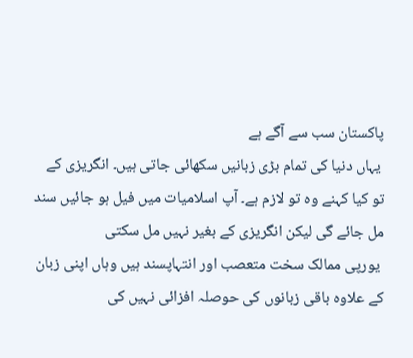پاکستان سب سے آگے ہے
 یہاں دنیا کی تمام بڑی زبانیں سکھائی جاتی ہیں۔ انگریزی کے تو کیا کہنے وہ تو لازم ہے۔ آپ اسلامیات میں فیل ہو جائیں سند مل جائے گی لیکن انگریزی کے بغیر نہیں مل سکتی
 یورپی ممالک سخت متعصب اور انتہاپسند ہیں وہاں اپنی زبان کے علاوہ باقی زبانوں کی حوصلہ افزائی نہیں کی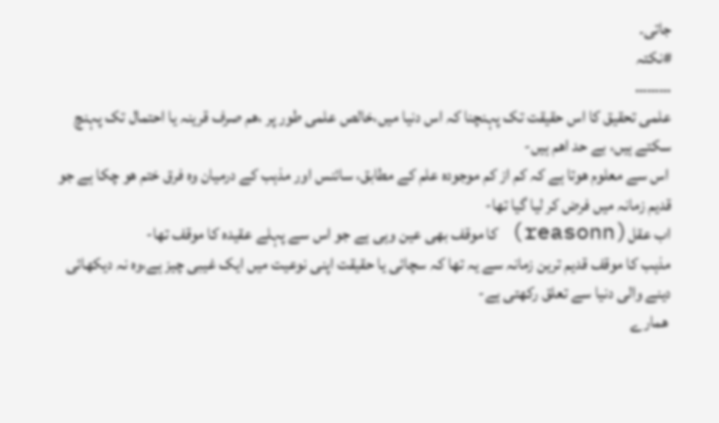جاتی۔
#نکتہ
………
علمی تحقیق کا اس حقیقت تک پہنچنا کہ اس دنیا میں،خالص علمی طور پر ،هم صرف قرینہ یا احتمال تک پہنچ سکتے ہیں، بے حد اهم ہیں-
 اس سے معلوم هوتا ہے کہ کم از کم موجوده علم کے مطابق، سائنس اور مذہب کے درمیان وه فرق ختم هو چکا ہے جو قدیم زمانہ میں فرض کر لیا گیا تها-
اب عقل(reasonn) کا موقف بهی عین وہی ہے جو اس سے پہلے عقیده کا موقف تها-
مذہب کا موقف قدیم ترین زمانہ سے یہ تها کہ سچائی یا حقیقت اپنی نوعیت میں ایک غیبی چیز ہے،وه نہ دیکهائی دینے والی دنیا سے تعلق رکهتی ہے-
 همارے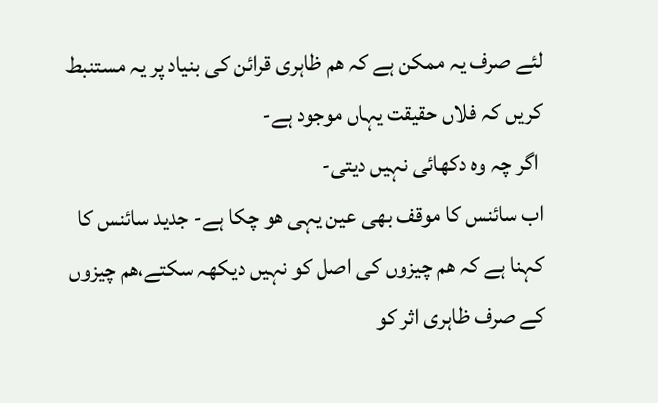لئے صرف یہ ممکن ہے کہ هم ظاہری قرائن کی بنیاد پر یہ مستنبط کریں کہ فلاں حقیقت یہاں موجود ہے-
 اگر چہ وه دکهائی نہیں دیتی-
اب سائنس کا موقف بهی عین یہی هو چکا ہے- جدید سائنس کا کہنا ہے کہ هم چیزوں کی اصل کو نہیں دیکهہ سکتے،هم چیزوں کے صرف ظاہری اثر کو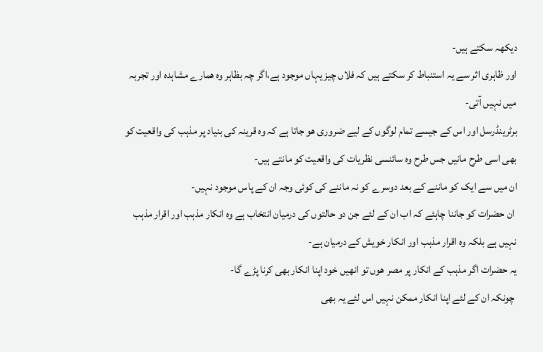دیکهہ سکتے ہیں-
اور ظاہری اثر سے یہ استنباط کر سکتے ہیں کہ فلاں چیز یہاں موجود ہے،اگر چہ بظاہر وه همارے مشاہده اور تجربہ میں نہیں آتی-
برٹرینڈرسل اور اس کے جیسے تمام لوگوں کے لیے ضروری هو جاتا ہے کہ وه قرینہ کی بنیاد پر مذہب کی واقعیت کو بهی اسی طرح مانیں جس طرح وه سائنسی نظریات کی واقعیت کو مانتے ہیں-
ان میں سے ایک کو ماننے کے بعد دوسرے کو نہ ماننے کی کوئی وجہ ان کے پاس موجود نہیں-
 ان حضرات کو جاننا چاہئے کہ اب ان کے لئے جن دو حالتوں کی درمیان انتخاب ہے وه انکار مذہب اور اقرار مذہب نہیں ہے بلکہ وه اقرار مذہب اور انکار خویش کے درمیان ہے-
یہ حضرات اگر مذہب کے انکار پر مصر هوں تو انهیں خود اپنا انکار بهی کرنا پڑے گا-
 چونکہ ان کے لئے اپنا انکار ممکن نہیں اس لئے یہ بهی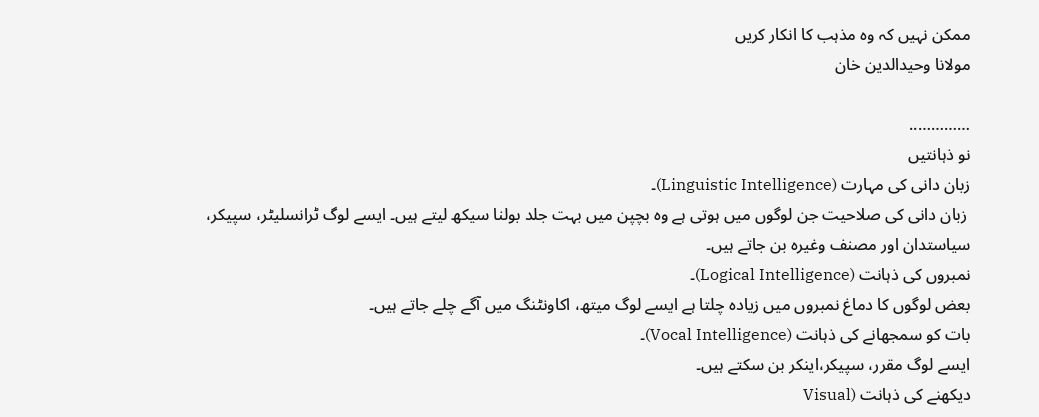ممکن نہیں کہ وه مذہب کا انکار کریں
مولانا وحیدالدین خان

…………..
نو ذہانتیں
زبان دانی کی مہارت (Linguistic Intelligence)۔
 زبان دانی کی صلاحیت جن لوگوں میں ہوتی ہے وہ بچپن میں بہت جلد بولنا سیکھ لیتے ہیں۔ ایسے لوگ ٹرانسلیٹر، سپیکر، سیاستدان اور مصنف وغیرہ بن جاتے ہیں۔
نمبروں کی ذہانت (Logical Intelligence)۔
بعض لوگوں کا دماغ نمبروں میں زیادہ چلتا ہے ایسے لوگ میتھ، اکاونٹنگ میں آگے چلے جاتے ہیں۔
بات کو سمجھانے کی ذہانت (Vocal Intelligence)۔
ایسے لوگ مقرر، سپیکر،اینکر بن سکتے ہیں۔
دیکھنے کی ذہانت (Visual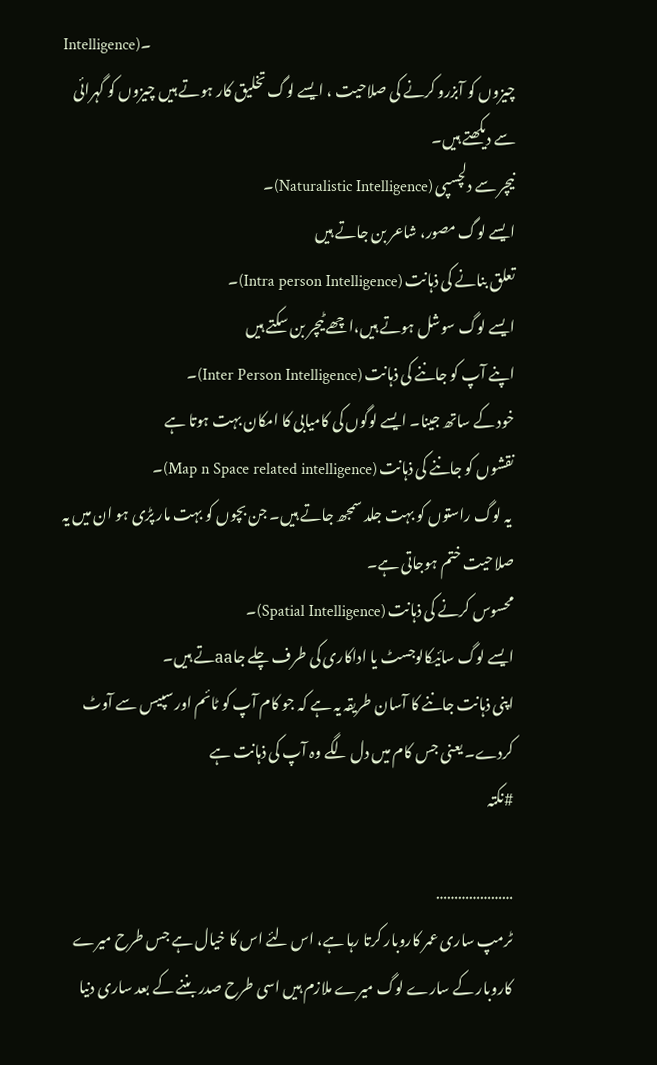Intelligence)۔
چیزوں کو آبزرو کرنے کی صلاحیت ، ایسے لوگ تخلیق کار ہوتے ہیں چیزوں کو گہرائی سے دیکھتے ہیں۔
نیچر سے دلچسپی (Naturalistic Intelligence)۔
ایسے لوگ مصور، شاعر بن جاتے ہیں
تعلق بنانے کی ذہانت (Intra person Intelligence)۔
ایسے لوگ سوشل ہوتے ہیں،اچھے ٹیچر بن سکتے ہیں
اپنے آپ کو جاننے کی ذہانت (Inter Person Intelligence)۔
خود کے ساتھ جینا۔ ایسے لوگوں کی کامیابی کا امکان بہت ہوتا ہے
نقشوں کو جاننے کی ذہانت (Map n Space related intelligence)۔
 یہ لوگ راستوں کو بہت جلد سمجھ جاتے ہیں۔ جن بچوں کو بہت مار پڑی ہو ان میں یہ صلاحیت ختم ہوجاتی ہے۔
محسوس کرنے کی ذہانت (Spatial Intelligence)۔
ایسے لوگ سائیکالوجسٹ یا اداکاری کی طرف چلے جاaaتے ہیں۔
اپنی ذہانت جاننے کا آسان طریقہ یہ ہے کہ جو کام آپ کو ٹائم اور سپیس سے آوٹ کردے۔ یعنی جس کام میں دل لگے وہ آپ کی ذہانت ہے
#نکتہ

…………………
ٹرمپ ساری عمر کاروبار کرتا رہا ہے، اس لئے اس کا خیال ہے جس طرح میرے کاروبار کے سارے لوگ میرے ملازم ہیں اسی طرح صدر بننے کے بعد ساری دنیا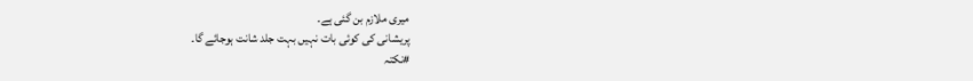میری ملازم بن گئی ہے۔
پریشانی کی کوئی بات نہیں بہت جلد شانت ہوجائے گا۔
#نکتہ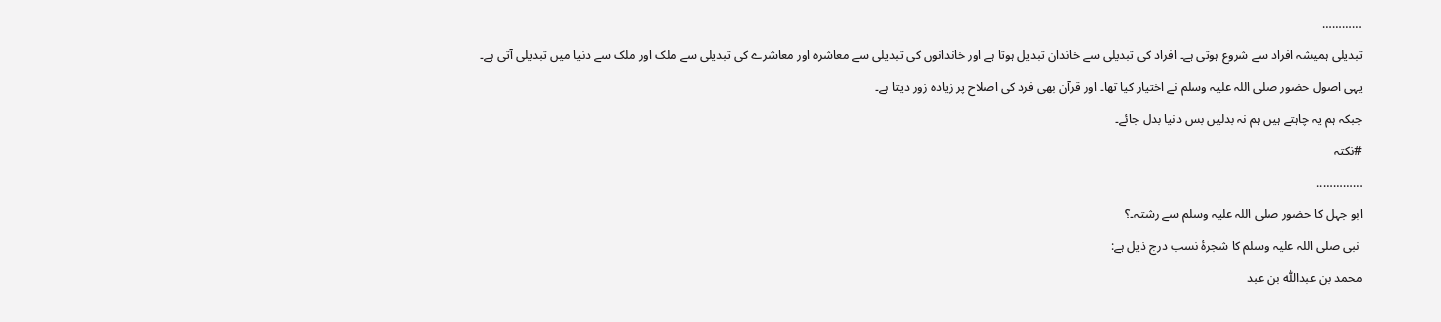…………
تبدیلی ہمیشہ افراد سے شروع ہوتی ہے۔ افراد کی تبدیلی سے خاندان تبدیل ہوتا ہے اور خاندانوں کی تبدیلی سے معاشرہ اور معاشرے کی تبدیلی سے ملک اور ملک سے دنیا میں تبدیلی آتی ہے۔
یہی اصول حضور صلی اللہ علیہ وسلم نے اختیار کیا تھا۔ اور قرآن بھی فرد کی اصلاح پر زیادہ زور دیتا ہے۔
جبکہ ہم یہ چاہتے ہیں ہم نہ بدلیں بس دنیا بدل جائے۔
#نکتہ
…………..
ابو جہل کا حضور صلی اللہ علیہ وسلم سے رشتہ۔؟
 نبی صلی اللہ علیہ وسلم کا شجرۂ نسب درج ذیل ہے:
محمد بن عبداللّٰہ بن عبد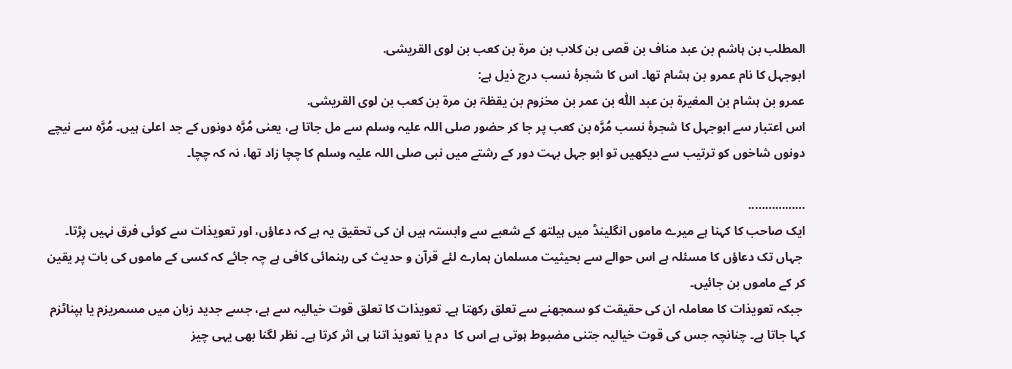المطلب بن ہاشم بن عبد مناف بن قصی بن کلاب بن مرۃ بن کعب بن لوی القریشی.
ابوجہل کا نام عمرو بن ہشام تھا۔ اس کا شجرۂ نسب درج ذیل ہے:
عمرو بن ہشام بن المغیرۃ بن عبد اللّٰہ بن عمر بن مخزوم بن یقظۃ بن مرۃ بن کعب بن لوی القریشی.
اس اعتبار سے ابوجہل کا شجرۂ نسب مُرَّہ بن کعب پر جا کر حضور صلی اللہ علیہ وسلم سے مل جاتا ہے، یعنی مُرَّہ دونوں کے جد اعلیٰ ہیں۔ مُرَّہ سے نیچے دونوں شاخوں کو ترتیب سے دیکھیں تو ابو جہل بہت دور کے رشتے میں نبی صلی اللہ علیہ وسلم کا چچا زاد تھا، نہ کہ چچا۔

……………..
ایک صاحب کا کہنا ہے میرے ماموں انگلینڈ میں ہیلتھ کے شعبے سے وابستہ ہیں ان کی تحقیق یہ ہے کہ دعاؤں، اور تعویذات سے کوئی فرق نہیں پڑتا۔
 جہاں تک دعاؤں کا مسئلہ ہے اس حوالے سے بحیثیت مسلمان ہمارے لئے قرآن و حدیث کی رہنمائی کافی ہے چہ جائے کہ کسی کے ماموں کی بات پر یقین کر کے ماموں بن جائیں۔
 جبکہ تعویذات کا معاملہ ان کی حقیقت کو سمجھنے سے تعلق رکھتا ہے۔ تعویذات کا تعلق قوت خیالیہ سے ہے، جسے جدید زبان میں مسمریزم یا ہپناٹزم کہا جاتا ہے۔ چنانچہ جس کی قوت خیالیہ جتنی مضبوط ہوتی ہے اس کا  دم یا تعویذ اتنا ہی اثر کرتا ہے۔ نظر لگنا بھی یہی چیز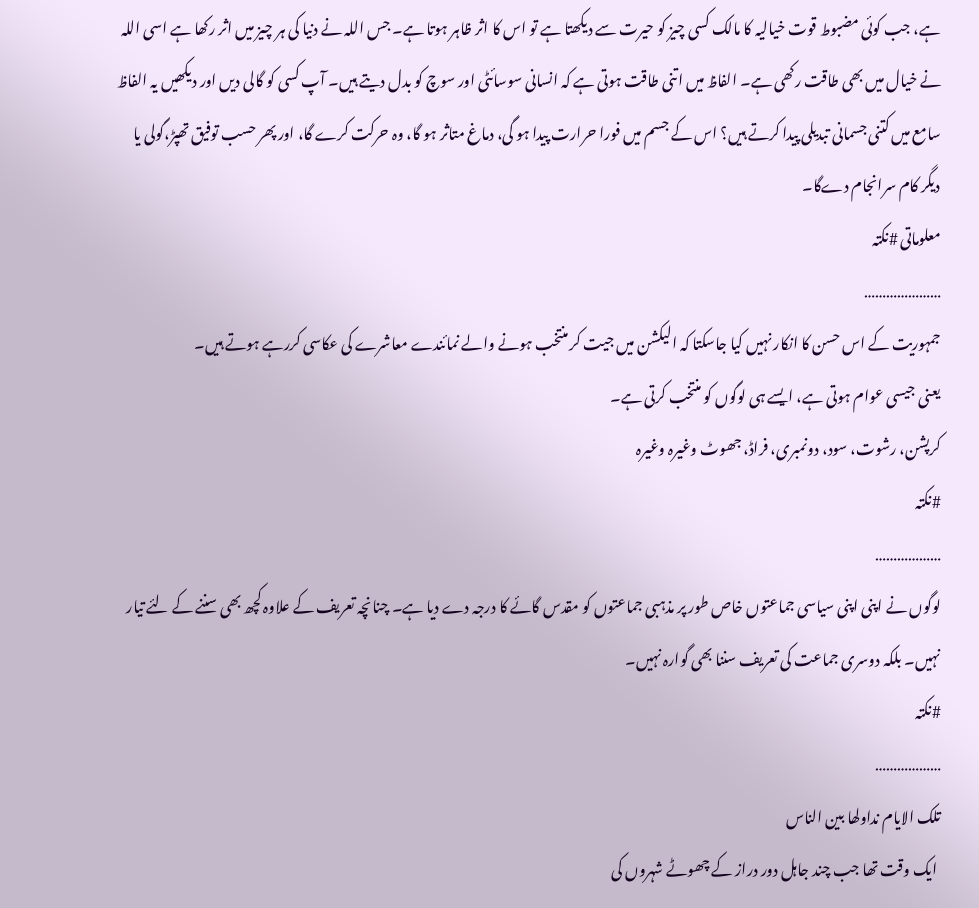ہے، جب کوئی مضبوط قوت خیالیہ کا مالک کسی چیز کو حیرت سے دیکھتا ہے تو اس کا اثر ظاہر ہوتا ہے۔ جس اللہ نے دنیا کی ہر چیز میں اثر رکھا ہے اسی اللہ نے خیال میں بھی طاقت رکھی ہے۔ الفاظ میں اتنی طاقت ہوتی ہے کہ انسانی سوسائٹی اور سوچ کو بدل دیتے ہیں۔ آپ کسی کو گالی دیں اور دیکھیں یہ الفاظ سامع میں کتنی جسمانی تبدیلی پیدا کرتے ہیں؟ اس کے جسم میں فورا حرارت پیدا ہو گی، دماغ متاثر ہو گا، وہ حرکت کرے گا، اور پھر حسب توفیق تھپڑ،گولی یا دیگر کام سرانجام دےگا۔
معلوماتی #نکتہ
…………………
جمہوریت کے اس حسن کا انکار نہیں کیا جاسکتا کہ الیکشن میں جیت کر منتخب ہونے والے نمائندے معاشرے کی عکاسی کررہے ہوتے ہیں۔
یعنی جیسی عوام ہوتی ہے، ایسے ہی لوگوں کو منتخب کرتی ہے۔
کرپشن، رشوت، سود، دونمبری، فراڈ، جھوٹ وغیرہ وغیرہ
#نکتہ
………………
لوگوں نے اپنی اپنی سیاسی جماعتوں خاص طور پر مذہبی جماعتوں کو مقدس گائے کا درجہ دے دیا ہے۔ چنانچہ تعریف کے علاوہ کچھ بھی سننے کے لئے تیار نہیں۔ بلکہ دوسری جماعت کی تعریف سننا بھی گوارہ نہیں۔
#نکتہ
………………
تلک الایام نداولھا بین الناس
 ایک وقت تھا جب چند جاہل دور دراز کے چھوٹے شہروں کی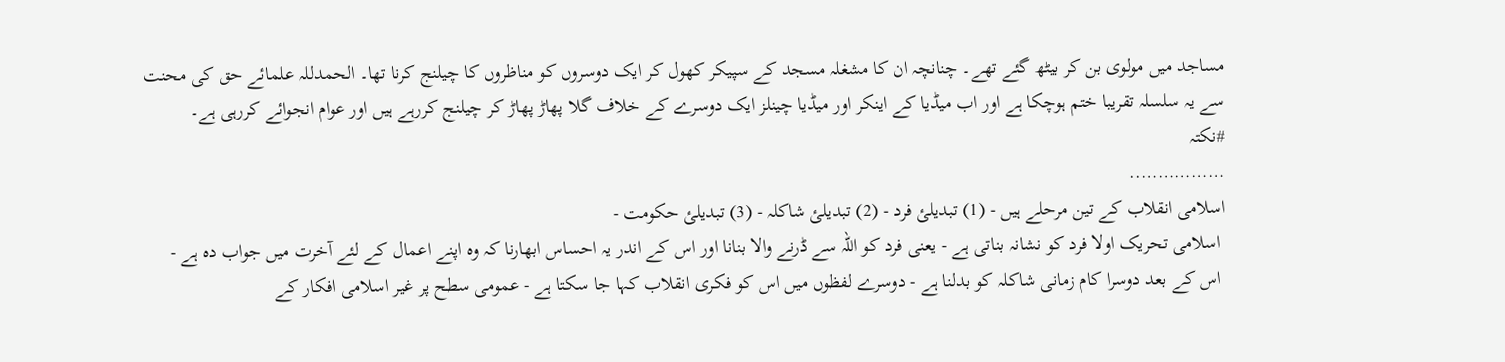مساجد میں مولوی بن کر بیٹھ گئے تھے۔ چنانچہ ان کا مشغلہ مسجد کے سپیکر کھول کر ایک دوسروں کو مناظروں کا چیلنج کرنا تھا۔ الحمدللہ علمائے حق کی محنت سے یہ سلسلہ تقریبا ختم ہوچکا ہے اور اب میڈیا کے اینکر اور میڈیا چینلز ایک دوسرے کے خلاف گلا پھاڑ پھاڑ کر چیلنج کررہے ہیں اور عوام انجوائے کررہی ہے۔
#نکتہ
……………..
اسلامی انقلاب کے تین مرحلے ہیں - (1) تبدیلئ فرد - (2) تبدیلئ شاکلہ - (3) تبدیلئ حکومت -
 اسلامی تحریک اولا فرد کو نشانہ بناتی ہے - یعنی فرد کو اللہ سے ڈرنے والا بنانا اور اس کے اندر یہ احساس ابهارنا کہ وه اپنے اعمال کے لئے آخرت میں جواب ده ہے -
 اس کے بعد دوسرا کام زمانی شاکلہ کو بدلنا ہے - دوسرے لفظوں میں اس کو فکری انقلاب کہا جا سکتا ہے - عمومی سطح پر غیر اسلامی افکار کے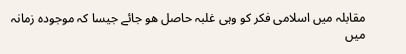مقابلہ میں اسلامی فکر کو وہی غلبہ حاصل هو جائے جیسا کہ موجوده زمانہ میں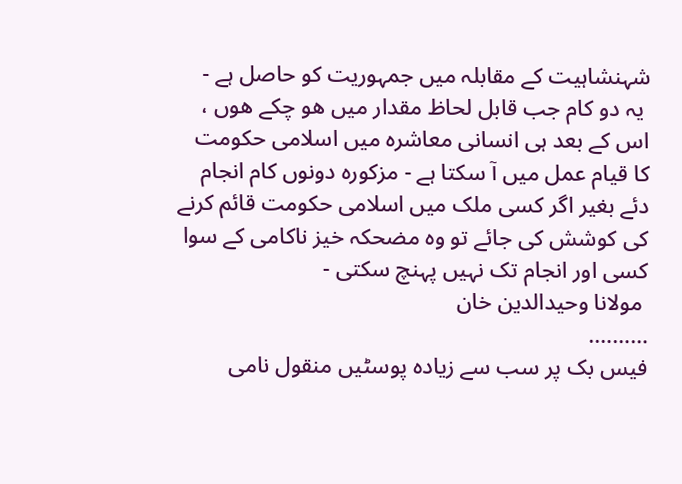شہنشاہیت کے مقابلہ میں جمہوریت کو حاصل ہے -
 یہ دو کام جب قابل لحاظ مقدار میں هو چکے هوں ، اس کے بعد ہی انسانی معاشره میں اسلامی حکومت کا قیام عمل میں آ سکتا ہے - مزکوره دونوں کام انجام دئے بغیر اگر کسی ملک میں اسلامی حکومت قائم کرنے کی کوشش کی جائے تو وه مضحکہ خیز ناکامی کے سوا کسی اور انجام تک نہیں پہنچ سکتی -
 مولانا وحیدالدین خان
……….
فیس بک پر سب سے زیادہ پوسٹیں منقول نامی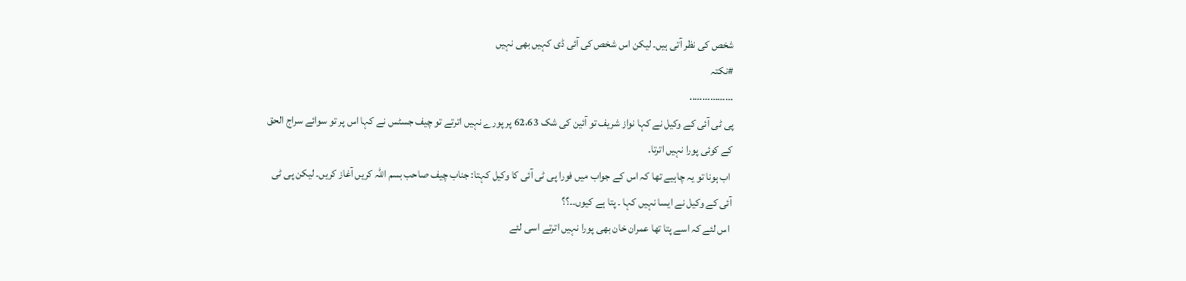شخص کی نظر آتی ہیں۔ لیکن اس شخص کی آئی ڈی کہیں بھی نہیں
#نکتہ
……………..
پی ٹی آئی کے وکیل نے کہا نواز شریف تو آئین کی شک 62،63 پر پورے نہیں اترتے تو چیف جسٹس نے کہا اس پر تو سوائے سراج الحق کے کوئی پورا نہیں اترتا۔
 اب ہونا تو یہ چاہیے تھا کہ اس کے جواب میں فورا پی ٹی آئی کا وکیل کہتا: جناب چیف صاحب بسم اللہ کریں آغاز کریں۔ لیکن پی ٹی آئی کے وکیل نے ایسا نہیں کہا ۔ پتا ہے کیوں۔۔؟؟
 اس لئے کہ اسے پتا تھا عمران خان بھی پورا نہیں اترتے اسی لئے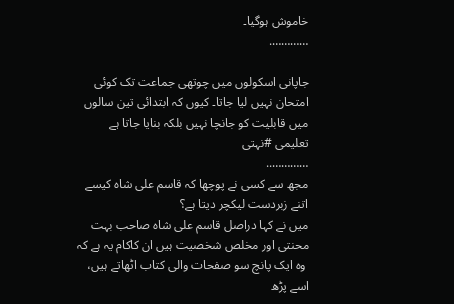خاموش ہوگیا۔
………….

جاپانی اسکولوں میں چوتھی جماعت تک کوئی امتحان نہیں لیا جاتا۔ کیوں کہ ابتدائی تین سالوں میں قابلیت کو جانچا نہیں بلکہ بنایا جاتا ہے
تعلیمی #نہتی
…………..
مجھ سے کسی نے پوچھا کہ قاسم علی شاہ کیسے اتنے زبردست لیکچر دیتا ہے؟
میں نے کہا دراصل قاسم علی شاہ صاحب بہت محنتی اور مخلص شخصیت ہیں ان کاکام یہ ہے کہ
 وہ ایک پانچ سو صفحات والی کتاب اٹھاتے ہیں، اسے پڑھ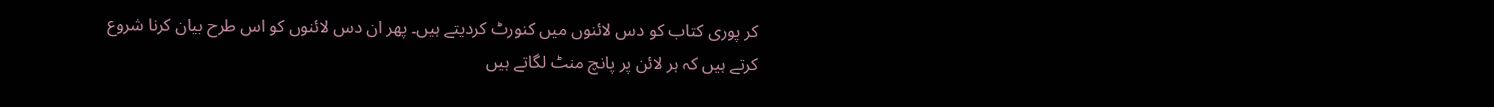کر پوری کتاب کو دس لائنوں میں کنورٹ کردیتے ہیں۔ پھر ان دس لائنوں کو اس طرح بیان کرنا شروع کرتے ہیں کہ ہر لائن پر پانچ منٹ لگاتے ہیں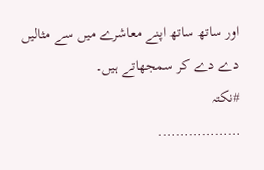اور ساتھ ساتھ اپنے معاشرے میں سے مثالیں دے دے کر سمجھاتے ہیں۔
#نکتہ
……………….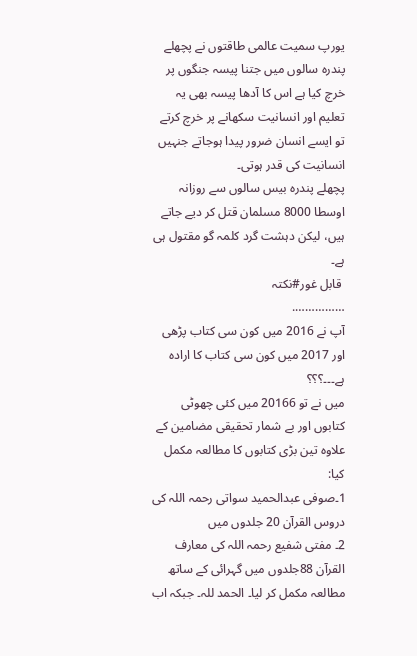یورپ سمیت عالمی طاقتوں نے پچھلے پندرہ سالوں میں جتنا پیسہ جنگوں پر خرچ کیا ہے اس کا آدھا پیسہ بھی یہ تعلیم اور انسانیت سکھانے پر خرچ کرتے تو ایسے انسان ضرور پیدا ہوجاتے جنہیں انسانیت کی قدر ہوتی۔
پچھلے پندرہ بیس سالوں سے روزانہ اوسطا 8000 مسلمان قتل کر دیے جاتے ہیں، لیکن دہشت گرد کلمہ گو مقتول ہی ہے۔
 قابل غور#نکتہ
…………….
آپ نے 2016 میں کون سی کتاب پڑھی اور 2017 میں کون سی کتاب کا ارادہ ہے۔۔۔؟؟؟
میں نے تو 20166 میں کئی چھوٹی کتابوں اور بے شمار تحقیقی مضامین کے علاوہ تین بڑی کتابوں کا مطالعہ مکمل کیا:
1۔صوفی عبدالحمید سواتی رحمہ اللہ کی دروس القرآن 20 جلدوں میں
2۔ مفتی شفیع رحمہ اللہ کی معارف القرآن 88جلدوں میں گہرائی کے ساتھ مطالعہ مکمل کر لیا۔ الحمد للہ۔ جبکہ اب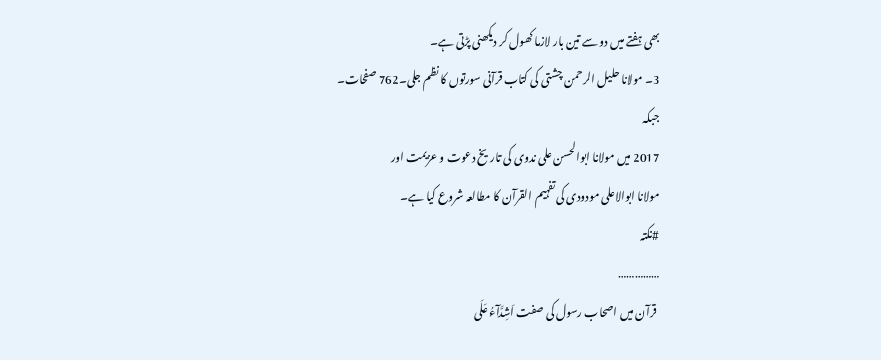بھی ہفتے میں دو سے تین بار لازما کھول کر دیکھنی پڑتی ہے۔
3۔ مولانا حلیل الرحمن چشتی کی کتاب قرآنی سورتوں کا نظم جلی۔762 صفحات۔
جبکہ
2017 میں مولانا ابوالحسن علی ندوی کی تاریخ دعوت و عزیمت اور
مولانا ابوالاعلی مودودی کی تفہیم القرآن کا مطالعہ شروع کیا ہے۔
#نکتہ
……………
 قرآن میں اصحاب رسول کی صفت اَشِدَّآءُ عَلَى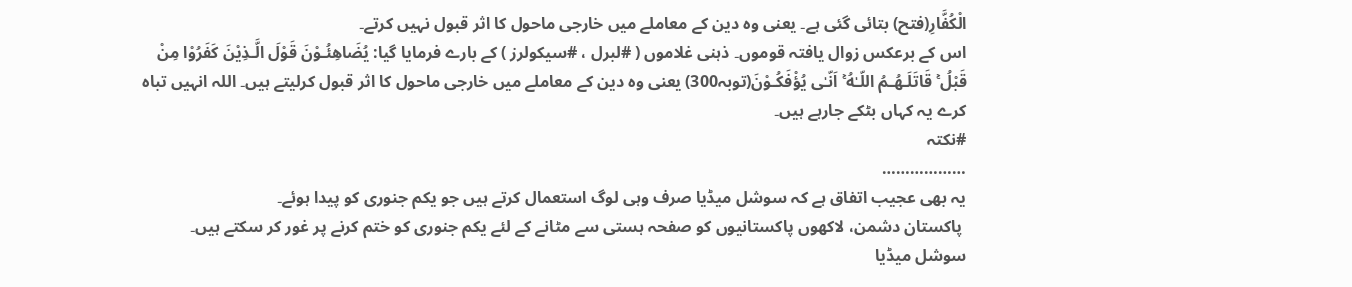الْكُفَّارِ(فتح) بتائی گئی ہے۔ یعنی وہ دین کے معاملے میں خارجی ماحول کا اثر قبول نہیں کرتے۔
اس کے برعکس زوال یافتہ قوموں۔ ذہنی غلاموں ( #لبرل ، #سیکولرز ) کے بارے فرمایا گیا: يُضَاهِئُـوْنَ قَوْلَ الَّـذِيْنَ كَفَرُوْا مِنْ قَبْلُ ۚ قَاتَلَـهُـمُ اللّـٰهُ ۚ اَنّـٰى يُؤْفَكُـوْنَ(توبہ300) یعنی وہ دین کے معاملے میں خارجی ماحول کا اثر قبول کرلیتے ہیں۔ اللہ انہیں تباہ کرے یہ کہاں بٹکے جارہے ہیں۔
#نکتہ
………………
یہ بھی عجیب اتفاق ہے کہ سوشل میڈیا صرف وہی لوگ استعمال کرتے ہیں جو یکم جنوری کو پیدا ہوئے۔
 پاکستان دشمن، لاکھوں پاکستانیوں کو صفحہ ہستی سے مٹانے کے لئے یکم جنوری کو ختم کرنے پر غور کر سکتے ہیں۔
سوشل میڈیا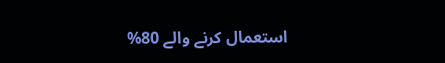استعمال کرنے والے 80%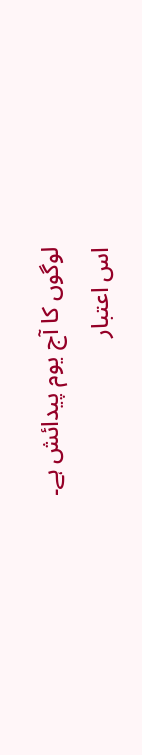لوگوں کا آج یوم پیدائش ہے۔
اس اعتبار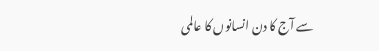سے آج کا دن انسانوں کا عالمی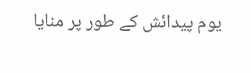یوم پیدائش کے طور پر منایا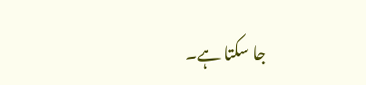جا سکتا ہے۔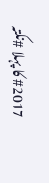#2017 کا پہلا #نکتہ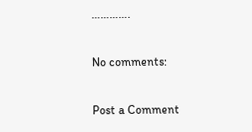………….

No comments:

Post a Comment